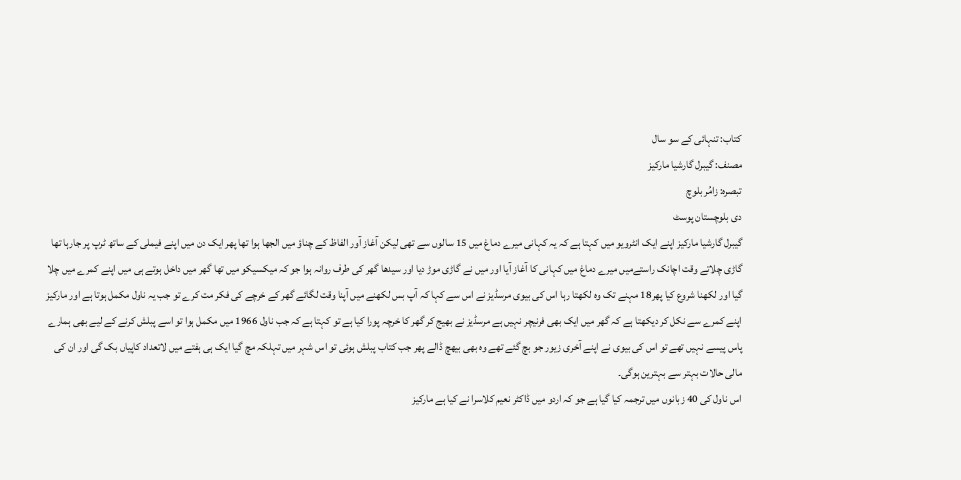کتاب: تنہائی کے سو سال
مصنف: گیبرل گارشیا مارکیز
تبصرہ: زامُر بلوچ
دی بلوچستان پوسٹ
گیبرل گارشیا مارکیز اپنے ایک انٹرویو میں کہتا ہے کہ یہ کہانی میرے دماغ میں 15 سالوں سے تھی لیکن آغاز آور الفاظ کے چناؤ میں الجھا ہوا تھا پھر ایک دن میں اپنے فیملی کے ساتھ ٹرپ پر جارہا تھا گاڑی چلاتے وقت اچانک راستےمیں میرے دماغ میں کہانی کا آغاز آیا اور میں نے گاڑی موڑ دیا اور سیدھا گھر کی طرف روانہ ہوا جو کہ میکسیکو میں تھا گھر میں داخل ہوتے ہی میں اپنے کمرے میں چلا گیا اور لکھنا شروع کیا پھر18 مہنے تک وہ لکھتا رہا اس کی بیوی مرسڈیز نے اس سے کہا کہ آپ بس لکھنے میں آپنا وقت لگائے گھر کے خرچے کی فکر مت کرے تو جب یہ ناول مکمل ہوتا ہے اور مارکیز اپنے کمرے سے نکل کر دیکھتا ہے کہ گھر میں ایک بھی فرنیچر نہیں ہے مرسڈیز نے بھیج کر گھر کا خرچہ پورا کیا ہے تو کہتا ہے کہ جب ناول 1966 میں مکمل ہوا تو اسے پبلش کرنے کے لیے بھی ہمارے پاس پیسے نہیں تھے تو اس کی بیوی نے اپنے آخری زیور جو بچ گئے تھے وہ بھی بیھچ ڈالے پھر جب کتاب پبلش ہوئی تو اس شہر میں تہلکہ مچ گیا ایک ہی ہفتے میں لاتعداد کاپیاں بک گی اور ان کی مالی حالات بہتر سے بہترین ہوگی۔
اس ناول کی 40 زبانوں میں ترجمہ کیا گیا ہے جو کہ اردو میں ڈاکٹر نعیم کلاسرا نے کیا ہے مارکیز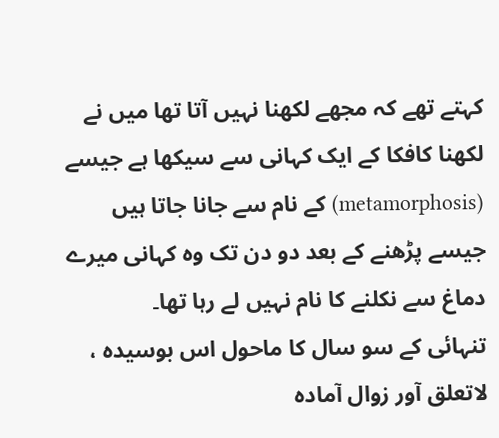کہتے تھے کہ مجھے لکھنا نہیں آتا تھا میں نے لکھنا کافکا کے ایک کہانی سے سیکھا ہے جیسے (metamorphosis) کے نام سے جانا جاتا ہیں جیسے پڑھنے کے بعد دو دن تک وہ کہانی میرے دماغ سے نکلنے کا نام نہیں لے رہا تھا۔
تنہائی کے سو سال کا ماحول اس بوسیدہ ، لاتعلق آور زوال آمادہ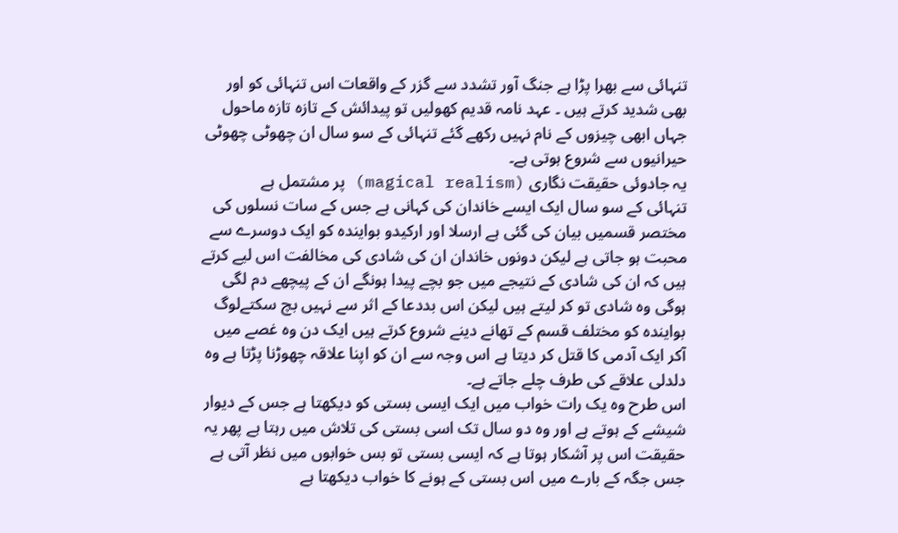تنہائی سے بھرا پڑا ہے جنگ آور تشدد سے گزر کے واقعات اس تنہائی کو اور بھی شدید کرتے ہیں ۔ عہد نامہ قدیم کھولیں تو پیدائش کے تازہ تازہ ماحول جہاں ابھی چیزوں کے نام نہیں رکھے گئے تنہائی کے سو سال ان چھوٹی چھوٹی حیرانیوں سے شروع ہوتی ہے۔
یہ جادوئی حقیقت نگاری (magical realism) پر مشتمل ہے
تنہائی کے سو سال ایک ایسے خاندان کی کہانی ہے جس کے سات نسلوں کی مختصر قسمیں بیان کی گئی ہے ارسلا اور ارکیدو بوایندہ کو ایک دوسرے سے محبت ہو جاتی ہے لیکن دونوں خاندان ان کی شادی کی مخالفت اس لیے کرتے ہیں کہ ان کی شادی کے نتیجے میں جو بچے پیدا ہونگے ان کے پیچھے دم لگی ہوگی وہ شادی تو کر لیتے ہیں لیکن اس بددعا کے اثر سے نہیں بچ سکتےلوگ بوایندہ کو مختلف قسم کے تھانے دینے شروع کرتے ہیں ایک دن وہ غصے میں آکر ایک آدمی کا قتل کر دیتا ہے اس وجہ سے ان کو اپنا علاقہ چھوڑنا پڑتا ہے وہ دلدلی علاقے کی طرف چلے جاتے ہے۔
اس طرح وہ یک رات خواب میں ایک ایسی بستی کو دیکھتا ہے جس کے دیوار شیشے کے ہوتے ہے اور وہ دو سال تک اسی بستی کی تلاش میں رہتا ہے پھر یہ حقیقت اس پر آشکار ہوتا ہے کہ ایسی بستی تو بس خوابوں میں نظر آتی ہے جس جگہ کے بارے میں اس بستی کے ہونے کا خواب دیکھتا ہے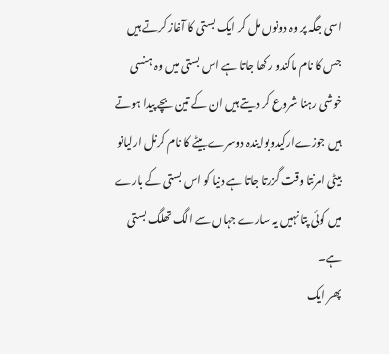اسی جگہ پر وہ دونوں مل کر ایک بستی کا آغاز کرتے ہیں جس کا نام ماکندو رکھا جاتا ہے اس بستی میں وہ ہنسی خوشی رہنا شروع کر دیتے ہیں ان کے تین بچے پیدا ہوتے ہیں جوزےارکیدوبوایندہ دوسرے بیٹے کا نام کرنل ارلیانو بیٹی امرنتا وقت گزرتا جاتا ہے دنیا کو اس بستی کے بارے میں کوئی پتا نہیں یہ سارے جہاں سے الگ تھلگ بستی ہے۔
پھر ایک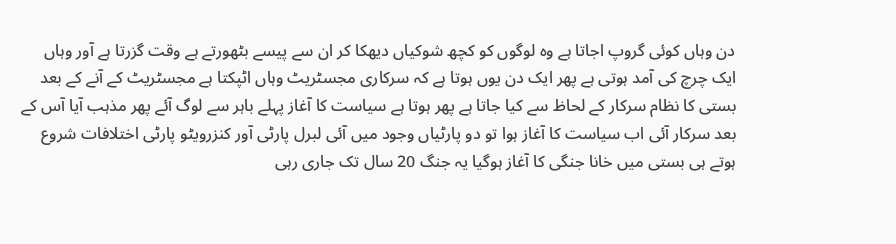دن وہاں کوئی گروپ اجاتا ہے وہ لوگوں کو کچھ شوکیاں دیھکا کر ان سے پیسے بٹھورتے ہے وقت گزرتا ہے آور وہاں ایک چرچ کی آمد ہوتی ہے پھر ایک دن یوں ہوتا ہے کہ سرکاری مجسٹریٹ وہاں اٹپکتا ہے مجسٹریٹ کے آنے کے بعد بستی کا نظام سرکار کے لحاظ سے کیا جاتا ہے پھر ہوتا ہے سیاست کا آغاز پہلے باہر سے لوگ آئے پھر مذہب آیا آس کے بعد سرکار آئی اب سیاست کا آغاز ہوا تو دو پارٹیاں وجود میں آئی لبرل پارٹی آور کنزرویٹو پارٹی اختلافات شروع ہوتے ہی بستی میں خانا جنگی کا آغاز ہوگیا یہ جنگ 20 سال تک جاری رہی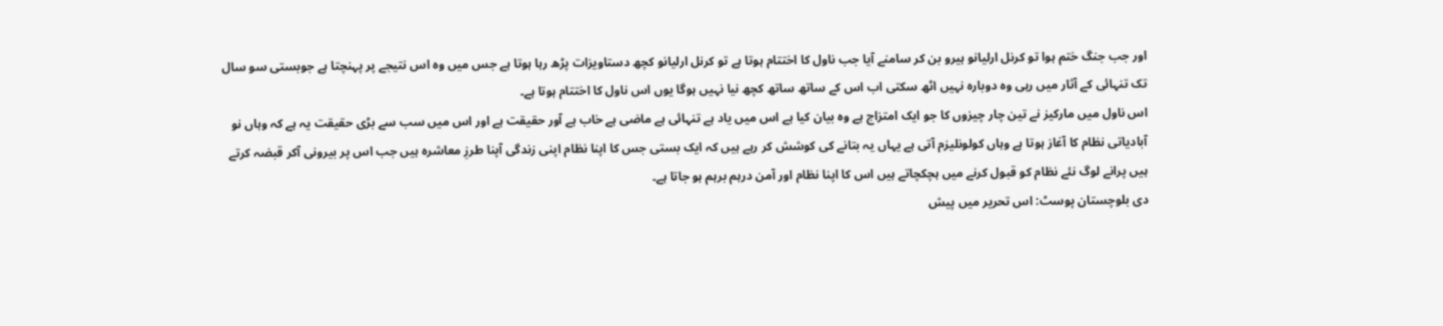اور جب جنگ ختم ہوا تو کرنل ارلیانو ہیرو بن کر سامنے آیا جب ناول کا اختتام ہوتا ہے تو کرنل ارلیانو کچھ دستاویزات پڑھ رہا ہوتا ہے جس میں وہ اس نتیجے پر پہنچتا ہے جوبستی سو سال تک تنہائی کے آثار میں رہی وہ دوبارہ نہیں اٹھ سکتی اب اس کے ساتھ ساتھ کچھ نیا نہیں ہوگا یوں اس ناول کا اختتام ہوتا ہے۔
اس ناول میں مارکیز نے تین چار چیزوں کا جو ایک امتزاج ہے وہ بیان کیا ہے اس میں یاد ہے تنہائی ہے ماضی ہے خاب ہے آور حقیقت ہے اور اس میں سب سے بڑی حقیقت یہ ہے کہ وہاں نو آبادیاتی نظام کا آغاز ہوتا ہے وہاں کولونلیزم آتی ہے یہاں یہ بتانے کی کوشش کر رہے ہیں کہ ایک بستی جس کا اپنا نظام اپنی زندگی آپنا طرزِ معاشرہ ہیں جب اس پر بیرونی آکر قبضہ کرتے ہیں پرانے لوگ نئے نظام کو قبول کرنے میں ہچکچاتے ہیں اس کا اپنا نظام اور آمن درہم برہم ہو جاتا ہے۔
دی بلوچستان پوسٹ: اس تحریر میں پیش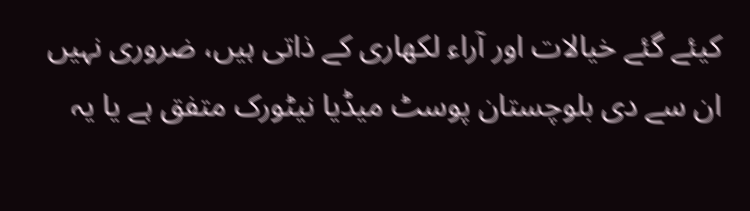کیئے گئے خیالات اور آراء لکھاری کے ذاتی ہیں، ضروری نہیں ان سے دی بلوچستان پوسٹ میڈیا نیٹورک متفق ہے یا یہ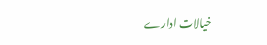خیالات ادارے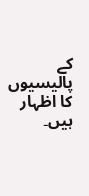کے پالیسیوں کا اظہار ہیں۔